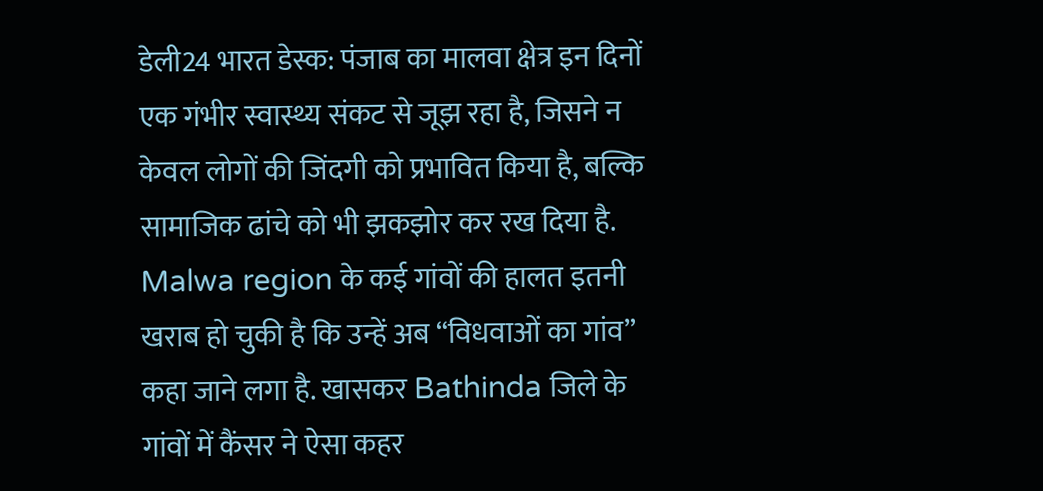डेली24 भारत डेस्क: पंजाब का मालवा क्षेत्र इन दिनों एक गंभीर स्वास्थ्य संकट से जूझ रहा है, जिसने न केवल लोगों की जिंदगी को प्रभावित किया है, बल्कि सामाजिक ढांचे को भी झकझोर कर रख दिया है. Malwa region के कई गांवों की हालत इतनी खराब हो चुकी है कि उन्हें अब “विधवाओं का गांव” कहा जाने लगा है. खासकर Bathinda जिले के गांवों में कैंसर ने ऐसा कहर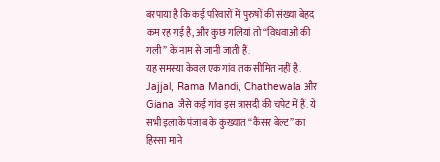बरपाया है कि कई परिवारों में पुरुषों की संख्या बेहद कम रह गई है, और कुछ गलियां तो “विधवाओं की गली” के नाम से जानी जाती हैं.
यह समस्या केवल एक गांव तक सीमित नहीं है. Jajjal, Rama Mandi, Chathewala और Giana जैसे कई गांव इस त्रासदी की चपेट में हैं. ये सभी इलाके पंजाब के कुख्यात “कैंसर बेल्ट” का हिस्सा माने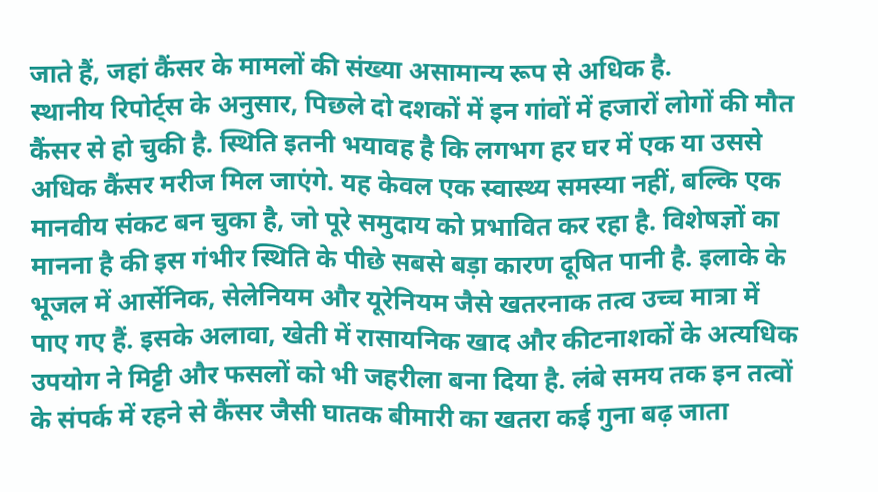जाते हैं, जहां कैंसर के मामलों की संख्या असामान्य रूप से अधिक है.
स्थानीय रिपोर्ट्स के अनुसार, पिछले दो दशकों में इन गांवों में हजारों लोगों की मौत कैंसर से हो चुकी है. स्थिति इतनी भयावह है कि लगभग हर घर में एक या उससे अधिक कैंसर मरीज मिल जाएंगे. यह केवल एक स्वास्थ्य समस्या नहीं, बल्कि एक मानवीय संकट बन चुका है, जो पूरे समुदाय को प्रभावित कर रहा है. विशेषज्ञों का मानना है की इस गंभीर स्थिति के पीछे सबसे बड़ा कारण दूषित पानी है. इलाके के भूजल में आर्सेनिक, सेलेनियम और यूरेनियम जैसे खतरनाक तत्व उच्च मात्रा में पाए गए हैं. इसके अलावा, खेती में रासायनिक खाद और कीटनाशकों के अत्यधिक उपयोग ने मिट्टी और फसलों को भी जहरीला बना दिया है. लंबे समय तक इन तत्वों के संपर्क में रहने से कैंसर जैसी घातक बीमारी का खतरा कई गुना बढ़ जाता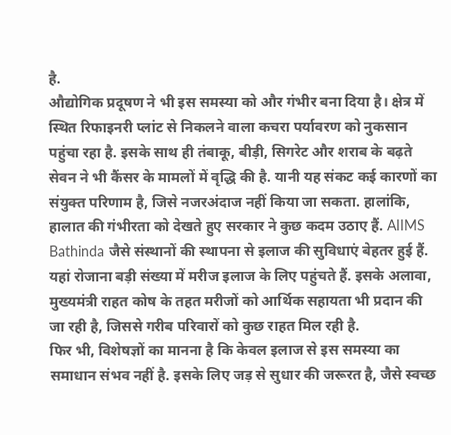है.
औद्योगिक प्रदूषण ने भी इस समस्या को और गंभीर बना दिया है। क्षेत्र में स्थित रिफाइनरी प्लांट से निकलने वाला कचरा पर्यावरण को नुकसान पहुंचा रहा है. इसके साथ ही तंबाकू, बीड़ी, सिगरेट और शराब के बढ़ते सेवन ने भी कैंसर के मामलों में वृद्धि की है. यानी यह संकट कई कारणों का संयुक्त परिणाम है, जिसे नजरअंदाज नहीं किया जा सकता. हालांकि, हालात की गंभीरता को देखते हुए सरकार ने कुछ कदम उठाए हैं. AIIMS Bathinda जैसे संस्थानों की स्थापना से इलाज की सुविधाएं बेहतर हुई हैं. यहां रोजाना बड़ी संख्या में मरीज इलाज के लिए पहुंचते हैं. इसके अलावा, मुख्यमंत्री राहत कोष के तहत मरीजों को आर्थिक सहायता भी प्रदान की जा रही है, जिससे गरीब परिवारों को कुछ राहत मिल रही है.
फिर भी, विशेषज्ञों का मानना है कि केवल इलाज से इस समस्या का समाधान संभव नहीं है. इसके लिए जड़ से सुधार की जरूरत है, जैसे स्वच्छ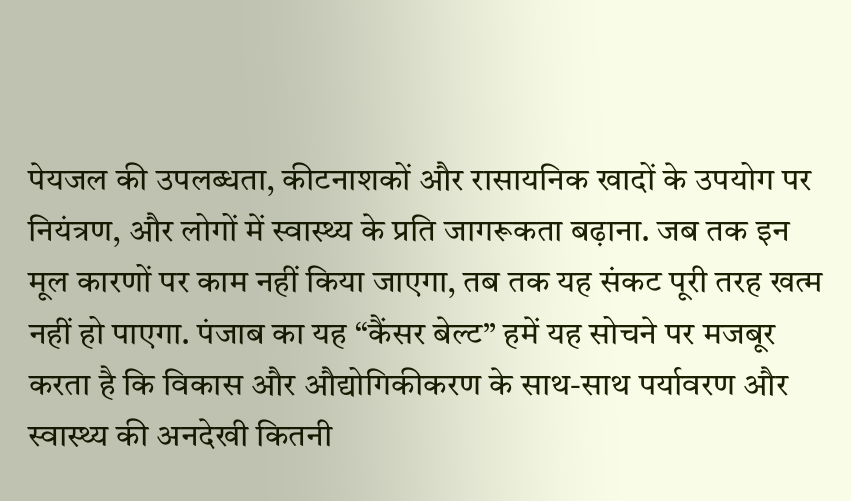पेयजल की उपलब्धता, कीटनाशकों और रासायनिक खादों के उपयोग पर नियंत्रण, और लोगों में स्वास्थ्य के प्रति जागरूकता बढ़ाना. जब तक इन मूल कारणों पर काम नहीं किया जाएगा, तब तक यह संकट पूरी तरह खत्म नहीं हो पाएगा. पंजाब का यह “कैंसर बेल्ट” हमें यह सोचने पर मजबूर करता है कि विकास और औद्योगिकीकरण के साथ-साथ पर्यावरण और स्वास्थ्य की अनदेखी कितनी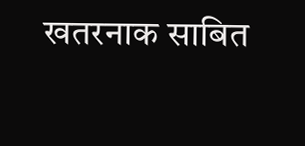खतरनाक साबित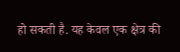हो सकती है. यह केवल एक क्षेत्र की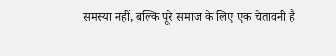समस्या नहीं, बल्कि पूरे समाज के लिए एक चेतावनी है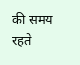की समय रहते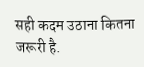सही कदम उठाना कितना जरूरी है.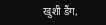खुशी डैंग,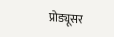प्रोड्यूसर